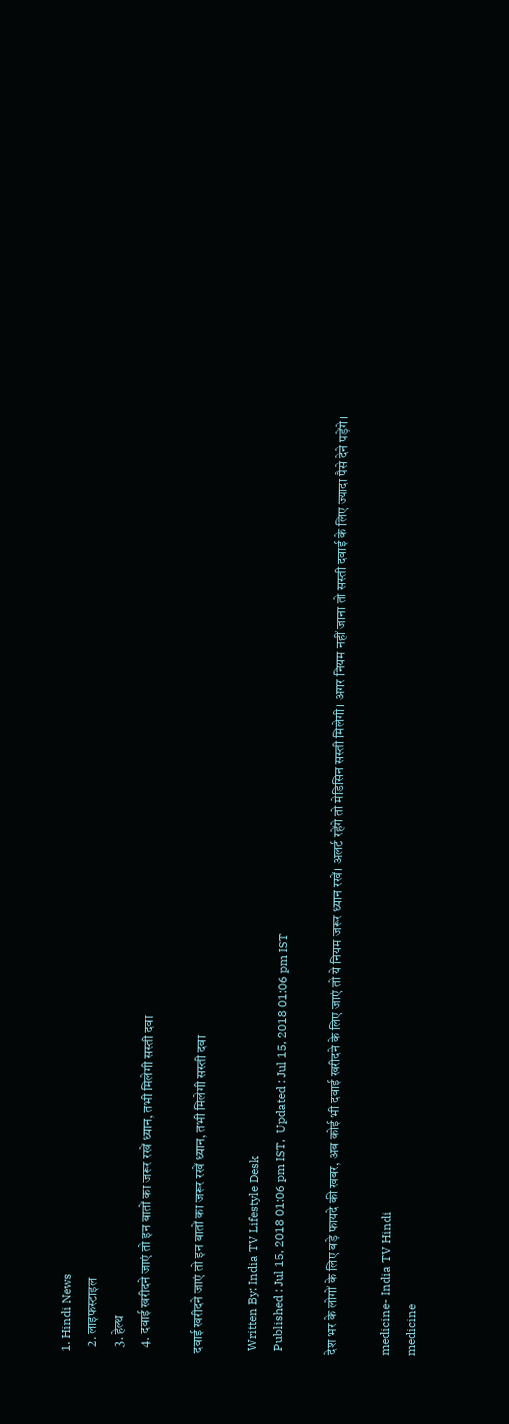1. Hindi News
  2. लाइफस्टाइल
  3. हेल्थ
  4. दवाई खरीदने जाएं तो इन बातों का जरूर रखें ध्यान, तभी मिलेगी सस्ती दवा

दवाई खरीदने जाएं तो इन बातों का जरूर रखें ध्यान, तभी मिलेगी सस्ती दवा

 Written By: India TV Lifestyle Desk
 Published : Jul 15, 2018 01:06 pm IST,  Updated : Jul 15, 2018 01:06 pm IST

देश भर के लोगों के लिए बड़े फायदे की खबर, अब कोई भी दवाई खरीदने के लिए जाएं तो ये नियम जरूर ध्यान रखें। अलर्ट रहेंगे तो मेडिसिन सस्ती मिलेगी। अगर नियम नहीं जाना तो सस्ती दवाई के लिए ज्यादा पैसे देने पड़ेंगे।

medicine- India TV Hindi
medicine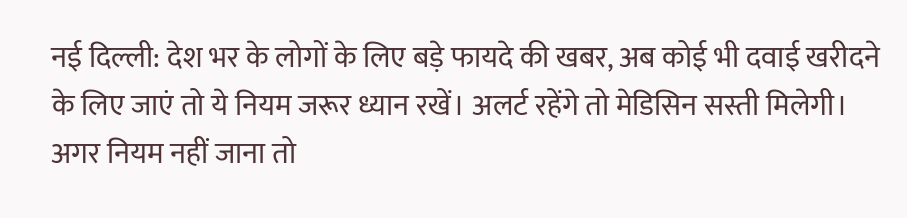नई दिल्ली: देश भर के लोगों के लिए बड़े फायदे की खबर, अब कोई भी दवाई खरीदने के लिए जाएं तो ये नियम जरूर ध्यान रखें। अलर्ट रहेंगे तो मेडिसिन सस्ती मिलेगी। अगर नियम नहीं जाना तो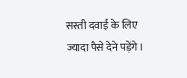सस्ती दवाई के लिए ज्यादा पैसे देने पड़ेंगे।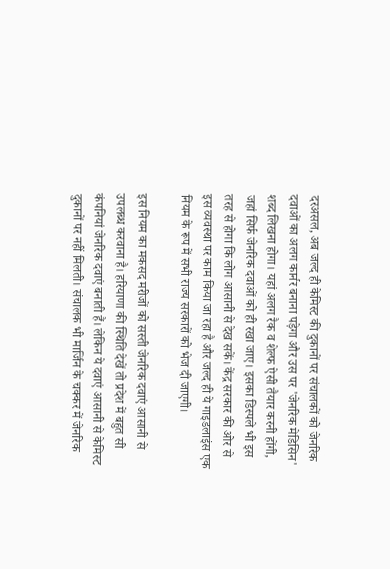दरअसल, अब जल्द ही केमिस्ट की दुकानों पर संचालकों को जेनरिक दवाओं का अलग कार्नर बनाना पड़ेगा और उस पर 'जेनरिक मेडिसिन' शब्द लिखना होगा। यहां अलग रैक व शेल्फ ऐसी तैयार करनी होंगी, जहां सिर्फ जेनरिक दवाओं को ही रखा जाए। इसका डिस्पले भी इस तरह से होगा कि लोग आसानी से देख सकें। केंद्र सरकार की ओर से इस व्यवस्था पर काम किया जा रहा है और जल्द ही ये गाइडलाइंस एक नियम के रूप में सभी राज्य सरकारों को भेज दी जाएगी।

इस नियम का मकसद मरीजों को सस्ती जेनरिक दवाएं आसानी से उपलब्ध करवाना है। हरियाणा की स्थिति देखें तो प्रदेश में बहुत सी कंपनियां जेनरिक दवाएं बनाती हैं। लेकिन ये दवाएं आसानी से केमिस्ट दुकानों पर नहीं मिलती। संचालक भी मार्जिन के चक्कर में जेनरिक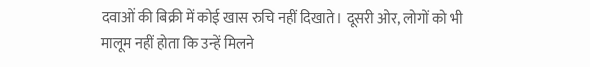दवाओं की बिक्री में कोई खास रुचि नहीं दिखाते। दूसरी ओर, लोगों को भी मालूम नहीं होता कि उन्हें मिलने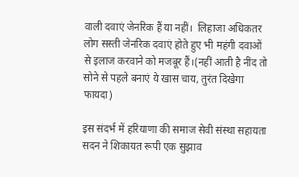वाली दवाएं जेनरिक हैं या नहीं।  लिहाजा अधिकतर लोग सस्ती जेनरिक दवाएं होते हुए भी महंगी दवाओं से इलाज करवाने को मजबूर हैं।(नहीं आती है नींद तो सोने से पहले बनाएं ये खास चाय, तुरंत दिखेगा फायदा)

इस संदर्भ में हरियाणा की समाज सेवी संस्था सहायता सदन ने शिकायत रूपी एक सुझाव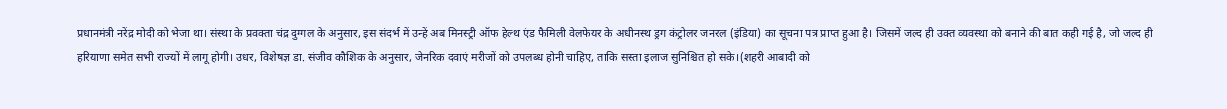प्रधानमंत्री नरेंद्र मोदी को भेजा था। संस्था के प्रवक्ता चंद्र दुग्गल के अनुसार, इस संदर्भ में उन्हें अब मिनस्ट्री ऑफ हेल्थ एंड फैमिली वेलफेयर के अधीनस्थ ड्रग कंट्रोलर जनरल (इंडिया) का सूचना पत्र प्राप्त हुआ है। जिसमें जल्द ही उक्त व्यवस्था को बनाने की बात कही गई है, जो जल्द ही हरियाणा समेत सभी राज्यों में लागू होगी। उधर, विशेषज्ञ डा. संजीव कौशिक के अनुसार, जेनरिक दवाएं मरीजों को उपलब्ध होनी चाहिए, ताकि सस्ता इलाज सुनिश्चित हो सके।(शहरी आबादी को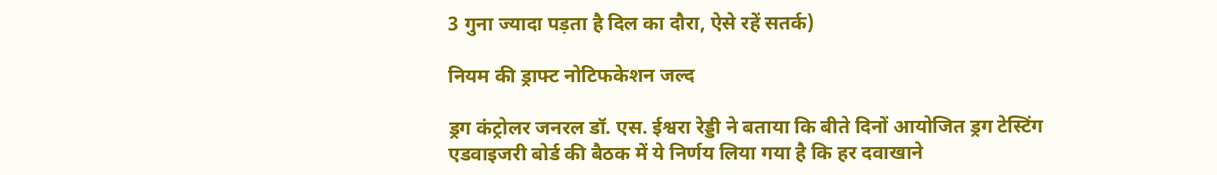3 गुना ज्यादा पड़ता है दिल का दौरा, ऐसे रहें सतर्क)

नियम की ड्राफ्ट नोटिफकेशन जल्द

ड्रग कंट्रोलर जनरल डॉ. एस. ईश्वरा रेड्डी ने बताया कि बीते दिनों आयोजित ड्रग टेस्टिंग एडवाइजरी बोर्ड की बैठक में ये निर्णय लिया गया है कि हर दवाखाने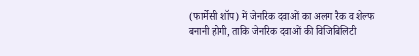(फार्मेसी शॉप) में जेनरिक दवाओं का अलग रैक व शेल्फ बनानी होगी, ताकि जेनरिक दवाओं की विजिबिलिटी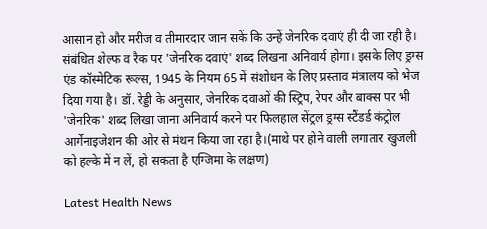आसान हो और मरीज व तीमारदार जान सकें कि उन्हें जेनरिक दवाएं ही दी जा रही है। संबंधित शेल्फ व रैक पर 'जेनरिक दवाएं' शब्द लिखना अनिवार्य होगा। इसके लिए ड्रग्स एंड कॉस्मेटिक रूल्स, 1945 के नियम 65 में संशोधन के लिए प्रस्ताव मंत्रालय को भेज दिया गया है। डॉ. रेड्डी के अनुसार, जेनरिक दवाओं की स्ट्रिप, रेपर और बाक्स पर भी 'जेनरिक' शब्द लिखा जाना अनिवार्य करने पर फिलहाल सेंट्रल ड्रग्स स्टैंडर्ड कंट्रोल आर्गेनाइजेशन की ओर से मंथन किया जा रहा है।(माथे पर होने वाली लगातार खुजली को हल्के में न लें, हो सकता है एग्जिमा के लक्षण)

Latest Health News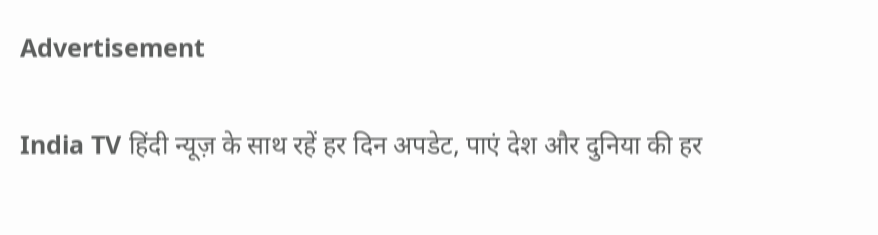Advertisement

India TV हिंदी न्यूज़ के साथ रहें हर दिन अपडेट, पाएं देश और दुनिया की हर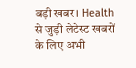बड़ी खबर। Health से जुड़ी लेटेस्ट खबरों के लिए अभी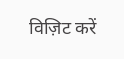विज़िट करें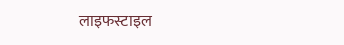लाइफस्टाइल